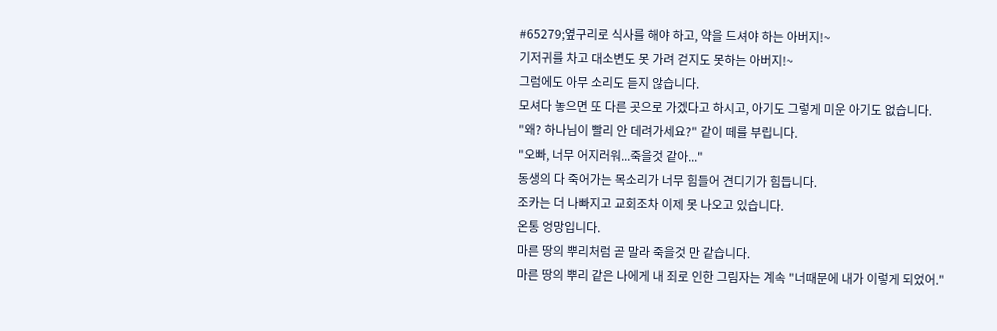#65279;옆구리로 식사를 해야 하고, 약을 드셔야 하는 아버지!~
기저귀를 차고 대소변도 못 가려 걷지도 못하는 아버지!~
그럼에도 아무 소리도 듣지 않습니다.
모셔다 놓으면 또 다른 곳으로 가겠다고 하시고, 아기도 그렇게 미운 아기도 없습니다.
"왜? 하나님이 빨리 안 데려가세요?" 같이 떼를 부립니다.
"오빠, 너무 어지러워...죽을것 같아..."
동생의 다 죽어가는 목소리가 너무 힘들어 견디기가 힘듭니다.
조카는 더 나빠지고 교회조차 이제 못 나오고 있습니다.
온통 엉망입니다.
마른 땅의 뿌리처럼 곧 말라 죽을것 만 같습니다.
마른 땅의 뿌리 같은 나에게 내 죄로 인한 그림자는 계속 "너때문에 내가 이렇게 되었어."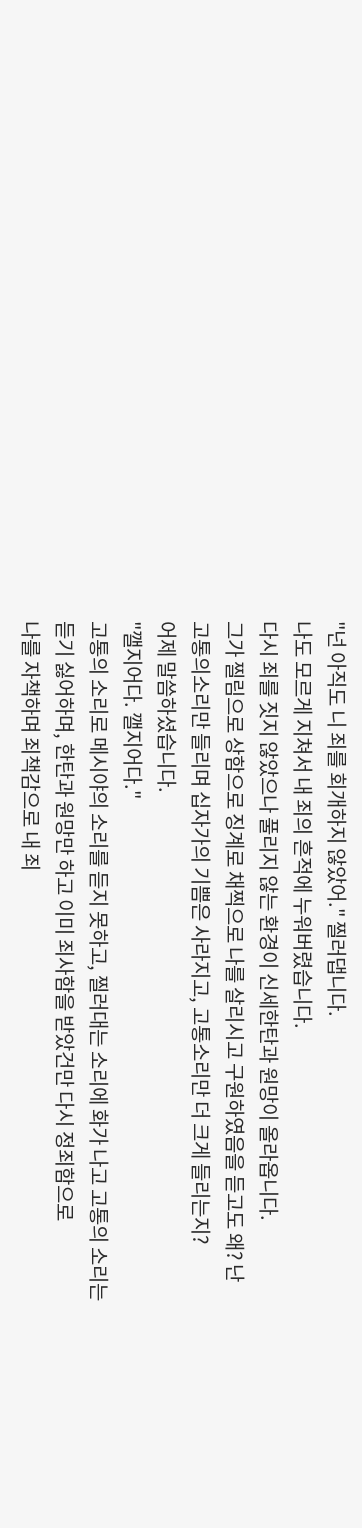"넌 아직도 니 죄를 회개하지 않았어." 찔러댑니다.
나도 모르게 지쳐서 내 죄의 흔적에 누워버렸습니다.
다시 죄를 짓지 않았으나 풀리지 않는 환경이 신세한탄과 원망이 올라옵니다.
그가 찔림으로 상함으로 징계로 채찍으로 나를 살리시고 구원하였음을 듣고도 왜? 난
고통의소리만 들리며 십자가의 기쁨은 사라지고, 고통소리만 더 크게 들리는지?
어제 말씀하셨습니다.
"깰지어다. 깰지어다."
고통의 소리로 메시야의 소리를 듣지 못하고, 찔러대는 소리에 화가 나고 고통의 소리는
듣기 싫어하며, 한탄과 원망만 하고 이미 죄사함을 받았건만 다시 정죄함으로
나를 자책하며 죄책감으로 내 죄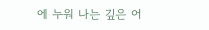에 누워 나는 깊은 어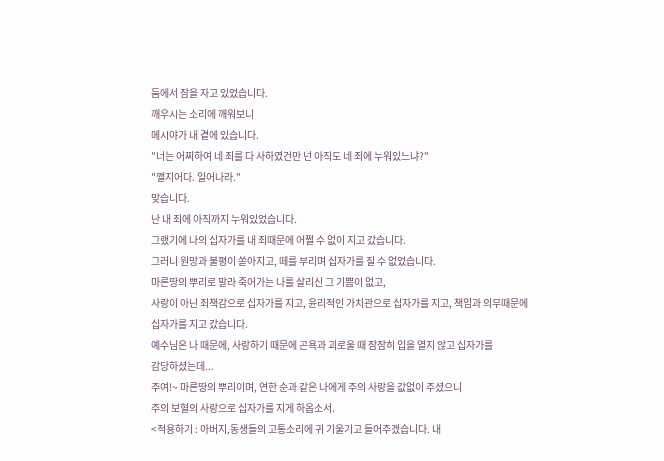둠에서 잠을 자고 있었습니다.
깨우시는 소리에 깨워보니
메시야가 내 곁에 있습니다.
"너는 어찌하여 네 죄를 다 사하였건만 넌 아직도 네 죄에 누워있느냐?"
"깰지어다. 일어나라."
맞습니다.
난 내 죄에 아직까지 누워있었습니다.
그랬기에 나의 십자가를 내 죄때문에 어쩔 수 없이 지고 갔습니다.
그러니 원망과 불평이 쏟아지고, 떼를 부리며 십자가를 질 수 없었습니다.
마른땅의 뿌리로 말라 죽어가는 나를 살리신 그 기쁨이 없고,
사랑이 아닌 죄책감으로 십자가를 지고, 윤리적인 가치관으로 십자가를 지고, 책임과 의무때문에
십자가를 지고 갔습니다.
예수님은 나 때문에, 사랑하기 때문에 곤욕과 괴로울 때 잠잠히 입을 열지 않고 십자가를
감당하셨는데...
주여!~ 마른땅의 뿌리이며, 연한 순과 같은 나에게 주의 사랑을 값없이 주셨으니
주의 보혈의 사랑으로 십자가를 지게 하옵소서.
<적용하기 : 아버지,동생들의 고통소리에 귀 기울기고 들어주겠습니다. 내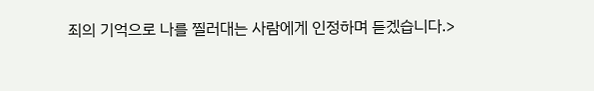죄의 기억으로 나를 찔러대는 사람에게 인정하며 듣겠습니다.>